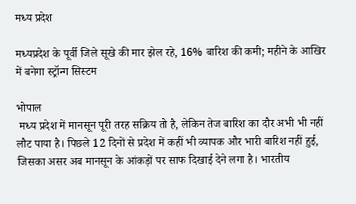मध्य प्रदेश

मध्यप्रदेश के पूर्वी जिले सूखे की मार झेल रहे, 16% बारिश की कमी; महीने के आखिर में बनेगा स्ट्रॉन्ग सिस्टम

भोपाल
 मध्य प्रदेश में मानसून पूरी तरह सक्रिय तो है, लेकिन तेज बारिश का दौर अभी भी नहीं लौट पाया है। पिछले 12 दिनों से प्रदेश में कहीं भी व्यापक और भारी बारिश नहीं हुई, जिसका असर अब मानसून के आंकड़ों पर साफ दिखाई देने लगा है। भारतीय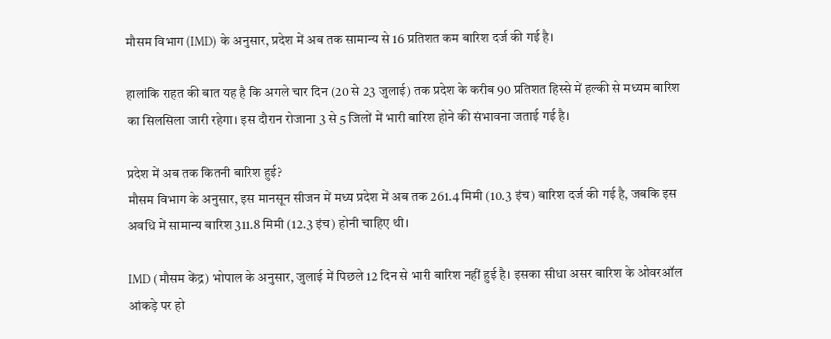मौसम विभाग (IMD) के अनुसार, प्रदेश में अब तक सामान्य से 16 प्रतिशत कम बारिश दर्ज की गई है।

हालांकि राहत की बात यह है कि अगले चार दिन (20 से 23 जुलाई) तक प्रदेश के करीब 90 प्रतिशत हिस्से में हल्की से मध्यम बारिश का सिलसिला जारी रहेगा। इस दौरान रोजाना 3 से 5 जिलों में भारी बारिश होने की संभावना जताई गई है।

प्रदेश में अब तक कितनी बारिश हुई?
मौसम विभाग के अनुसार, इस मानसून सीजन में मध्य प्रदेश में अब तक 261.4 मिमी (10.3 इंच) बारिश दर्ज की गई है, जबकि इस अवधि में सामान्य बारिश 311.8 मिमी (12.3 इंच) होनी चाहिए थी।

IMD (मौसम केंद्र) भोपाल के अनुसार, जुलाई में पिछले 12 दिन से भारी बारिश नहीं हुई है। इसका सीधा असर बारिश के ओवरऑल आंकड़े पर हो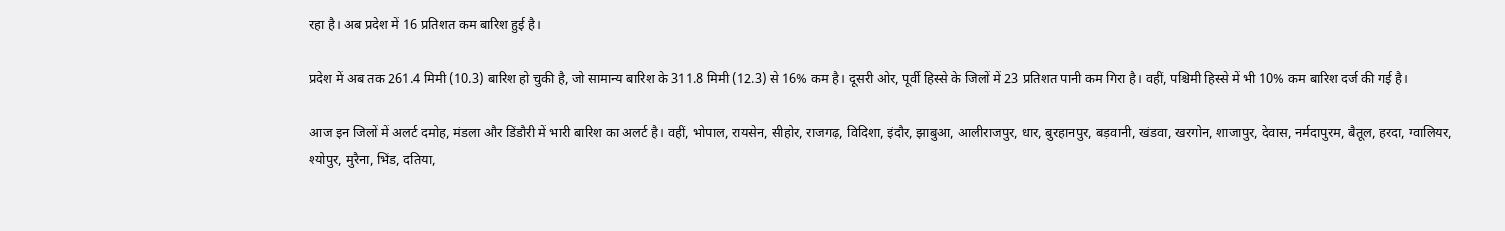रहा है। अब प्रदेश में 16 प्रतिशत कम बारिश हुई है।

प्रदेश में अब तक 261.4 मिमी (10.3) बारिश हो चुकी है, जो सामान्य बारिश के 311.8 मिमी (12.3) से 16% कम है। दूसरी ओर, पूर्वी हिस्से के जिलों में 23 प्रतिशत पानी कम गिरा है। वहीं, पश्चिमी हिस्से में भी 10% कम बारिश दर्ज की गई है।

आज इन जिलों में अलर्ट दमोह, मंडला और डिंडौरी में भारी बारिश का अलर्ट है। वहीं, भोपाल, रायसेन, सीहोर, राजगढ़, विदिशा, इंदौर, झाबुआ, आलीराजपुर, धार, बुरहानपुर, बड़वानी, खंडवा, खरगोन, शाजापुर, देवास, नर्मदापुरम, बैतूल, हरदा, ग्वालियर, श्योपुर, मुरैना, भिंड, दतिया,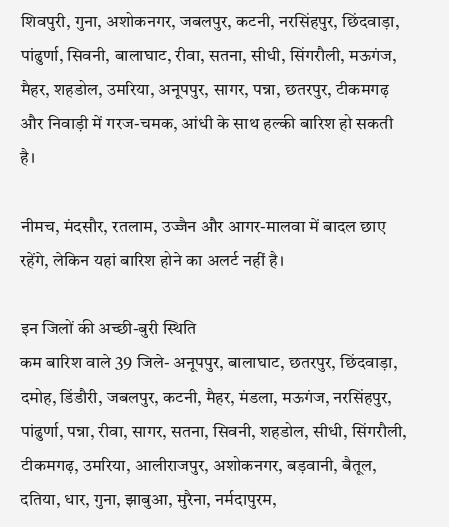शिवपुरी, गुना, अशोकनगर, जबलपुर, कटनी, नरसिंहपुर, छिंदवाड़ा, पांढुर्णा, सिवनी, बालाघाट, रीवा, सतना, सीधी, सिंगरौली, मऊगंज, मैहर, शहडोल, उमरिया, अनूपपुर, सागर, पन्ना, छतरपुर, टीकमगढ़ और निवाड़ी में गरज-चमक, आंधी के साथ हल्की बारिश हो सकती है।

नीमच, मंदसौर, रतलाम, उज्जैन और आगर-मालवा में बादल छाए रहेंगे, लेकिन यहां बारिश होने का अलर्ट नहीं है।

इन जिलों की अच्छी-बुरी स्थिति
कम बारिश वाले 39 जिले- अनूपपुर, बालाघाट, छतरपुर, छिंदवाड़ा, दमोह, डिंडौरी, जबलपुर, कटनी, मैहर, मंडला, मऊगंज, नरसिंहपुर, पांढुर्णा, पन्ना, रीवा, सागर, सतना, सिवनी, शहडोल, सीधी, सिंगरौली, टीकमगढ़, उमरिया, आलीराजपुर, अशोकनगर, बड़वानी, बैतूल, दतिया, धार, गुना, झाबुआ, मुरैना, नर्मदापुरम,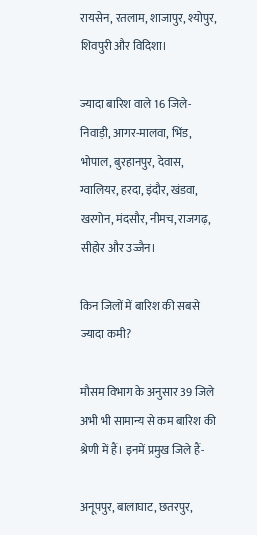रायसेन, रतलाम, शाजापुर, श्योपुर, शिवपुरी और विदिशा।

ज्यादा बारिश वाले 16 जिले- निवाड़ी, आगर-मालवा, भिंड, भोपाल, बुरहानपुर, देवास, ग्वालियर, हरदा, इंदौर, खंडवा, खरगोन, मंदसौर, नीमच, राजगढ़, सीहोर और उज्जैन।

किन जिलों में बारिश की सबसे ज्यादा कमी?

मौसम विभाग के अनुसार 39 जिले अभी भी सामान्य से कम बारिश की श्रेणी में हैं। इनमें प्रमुख जिले हैं-

अनूपपुर, बालाघाट, छतरपुर,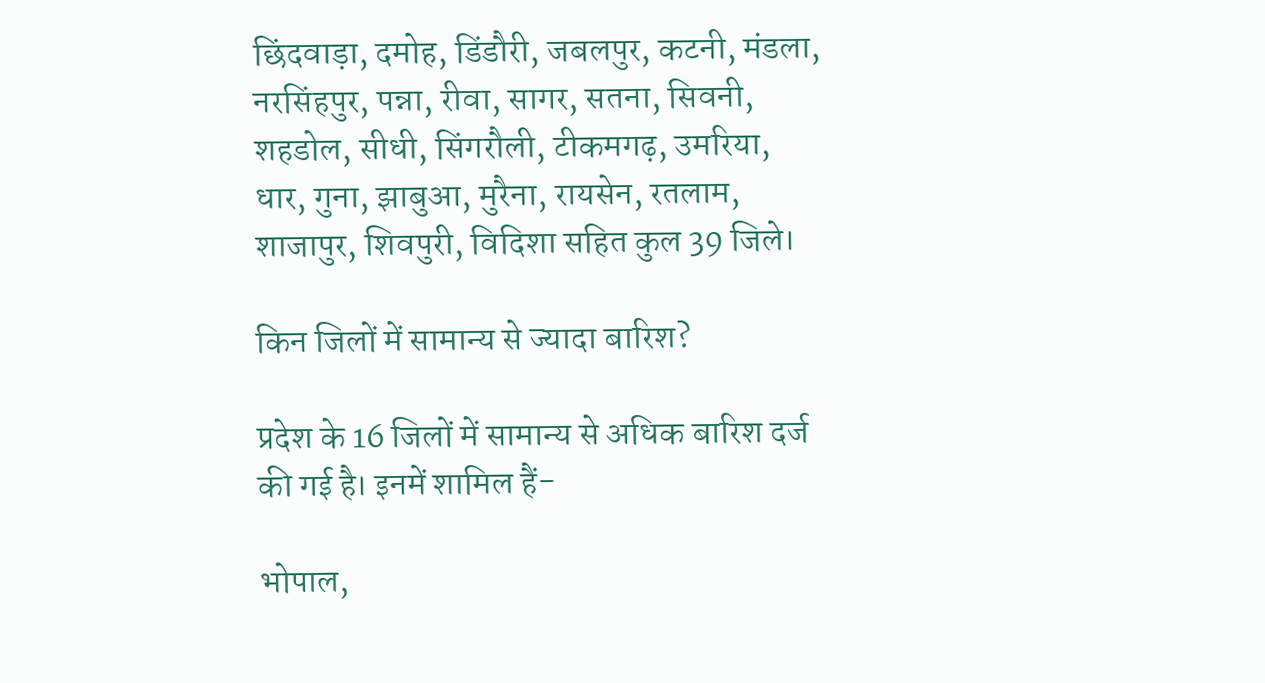छिंदवाड़ा, दमोह, डिंडौरी, जबलपुर, कटनी, मंडला, नरसिंहपुर, पन्ना, रीवा, सागर, सतना, सिवनी, शहडोल, सीधी, सिंगरौली, टीकमगढ़, उमरिया, धार, गुना, झाबुआ, मुरैना, रायसेन, रतलाम, शाजापुर, शिवपुरी, विदिशा सहित कुल 39 जिले।

किन जिलों में सामान्य से ज्यादा बारिश?

प्रदेश के 16 जिलों में सामान्य से अधिक बारिश दर्ज की गई है। इनमें शामिल हैं-

भोपाल,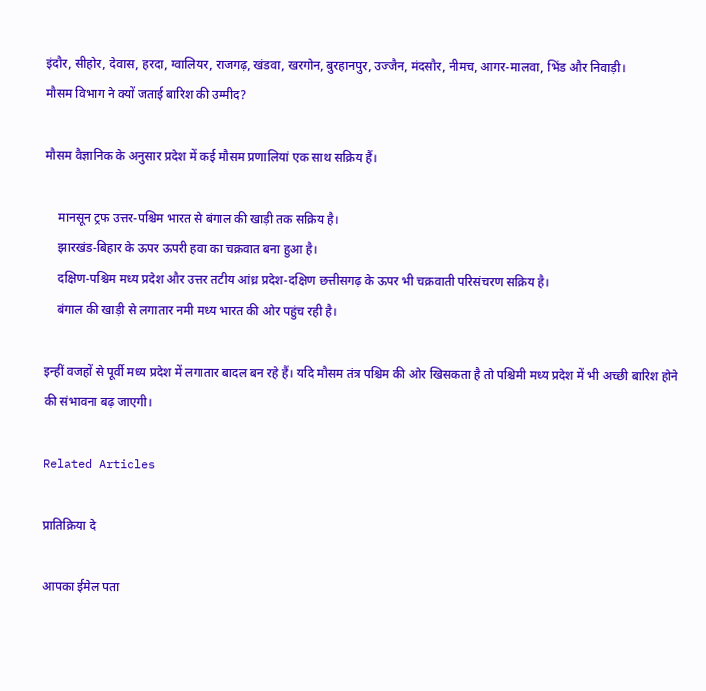इंदौर, सीहोर, देवास, हरदा, ग्वालियर, राजगढ़, खंडवा, खरगोन, बुरहानपुर, उज्जैन, मंदसौर, नीमच, आगर-मालवा, भिंड और निवाड़ी।
मौसम विभाग ने क्यों जताई बारिश की उम्मीद?

मौसम वैज्ञानिक के अनुसार प्रदेश में कई मौसम प्रणालियां एक साथ सक्रिय हैं।

    मानसून ट्रफ उत्तर-पश्चिम भारत से बंगाल की खाड़ी तक सक्रिय है।
    झारखंड-बिहार के ऊपर ऊपरी हवा का चक्रवात बना हुआ है।
    दक्षिण-पश्चिम मध्य प्रदेश और उत्तर तटीय आंध्र प्रदेश-दक्षिण छत्तीसगढ़ के ऊपर भी चक्रवाती परिसंचरण सक्रिय है।
    बंगाल की खाड़ी से लगातार नमी मध्य भारत की ओर पहुंच रही है।

इन्हीं वजहों से पूर्वी मध्य प्रदेश में लगातार बादल बन रहे हैं। यदि मौसम तंत्र पश्चिम की ओर खिसकता है तो पश्चिमी मध्य प्रदेश में भी अच्छी बारिश होने की संभावना बढ़ जाएगी।

Related Articles

प्रातिक्रिया दे

आपका ईमेल पता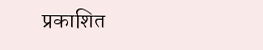प्रकाशित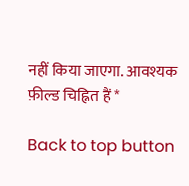नहीं किया जाएगा. आवश्यक फ़ील्ड चिह्नित हैं *

Back to top button